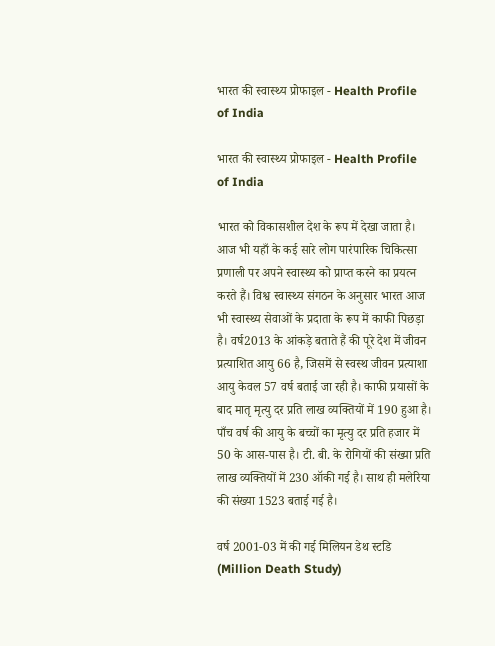भारत की स्वास्थ्य प्रोफाइल - Health Profile of India

भारत की स्वास्थ्य प्रोफाइल - Health Profile of India

भारत को विकासशील देश के रूप में देखा जाता है। आज भी यहाँ के कई सारे लोग पारंपारिक चिकित्सा प्रणाली पर अपने स्वास्थ्य को प्राप्त करने का प्रयत्न करते हैं। विश्व स्वास्थ्य संगठन के अनुसार भारत आज भी स्वास्थ्य सेवाओं के प्रदाता के रूप में काफी पिछड़ा है। वर्ष2013 के आंकड़े बताते हैं की पूरे देश में जीवन प्रत्याशित आयु 66 है, जिसमें से स्वस्थ जीवन प्रत्याशा आयु केवल 57 वर्ष बताई जा रही है। काफी प्रयासों के बाद मातृ मृत्यु दर प्रति लाख व्यक्तियों में 190 हुआ है। पाँच वर्ष की आयु के बच्चों का मृत्यु दर प्रति हजार में 50 के आस-पास है। टी. बी. के रोगियों की संख्या प्रति लाख व्यक्तियों में 230 ऑकी गई है। साथ ही मलेरिया की संख्या 1523 बताई गई है।

वर्ष 2001-03 में की गई मिलियन डेथ स्टडि (Million Death Study)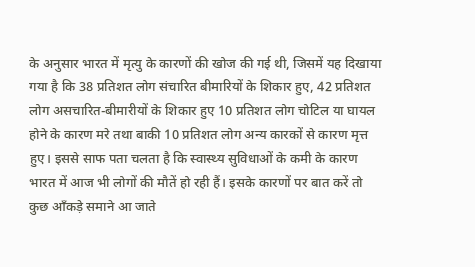के अनुसार भारत में मृत्यु के कारणों की खोज की गई थी, जिसमें यह दिखाया गया है कि 38 प्रतिशत लोग संचारित बीमारियों के शिकार हुए, 42 प्रतिशत लोग असचारित-बीमारीयों के शिकार हुए 10 प्रतिशत लोग चोटिल या घायल होने के कारण मरे तथा बाकी 10 प्रतिशत लोग अन्य कारकों से कारण मृत्त हुए। इससे साफ पता चलता है कि स्वास्थ्य सुविधाओं के कमी के कारण भारत में आज भी लोगों की मौतें हो रही हैं। इसके कारणों पर बात करें तो कुछ आँकड़े समाने आ जाते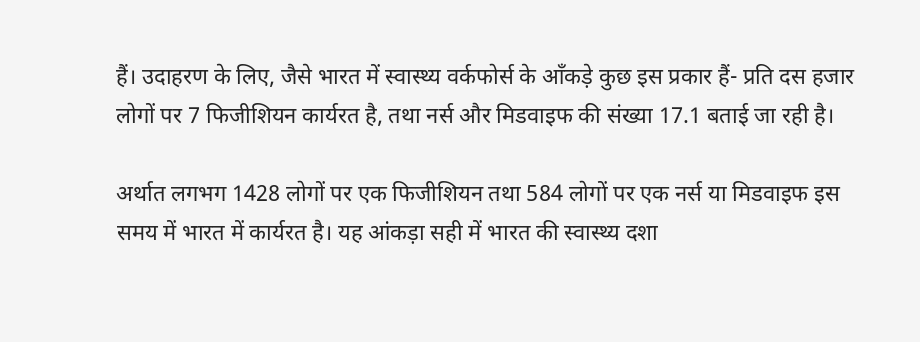हैं। उदाहरण के लिए, जैसे भारत में स्वास्थ्य वर्कफोर्स के आँकड़े कुछ इस प्रकार हैं- प्रति दस हजार लोगों पर 7 फिजीशियन कार्यरत है, तथा नर्स और मिडवाइफ की संख्या 17.1 बताई जा रही है।

अर्थात लगभग 1428 लोगों पर एक फिजीशियन तथा 584 लोगों पर एक नर्स या मिडवाइफ इस समय में भारत में कार्यरत है। यह आंकड़ा सही में भारत की स्वास्थ्य दशा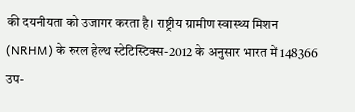की दयनीयता को उजागर करता है। राष्ट्रीय ग्रामीण स्वास्थ्य मिशन (NRHM) के रुरल हेल्थ स्टेटिस्टिक्स-2012 के अनुसार भारत में 148366 उप-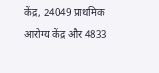केंद्र, 24049 प्राथमिक आरोग्य केंद्र और 4833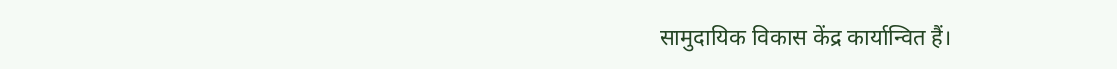सामुदायिक विकास केंद्र कार्यान्वित हैं।